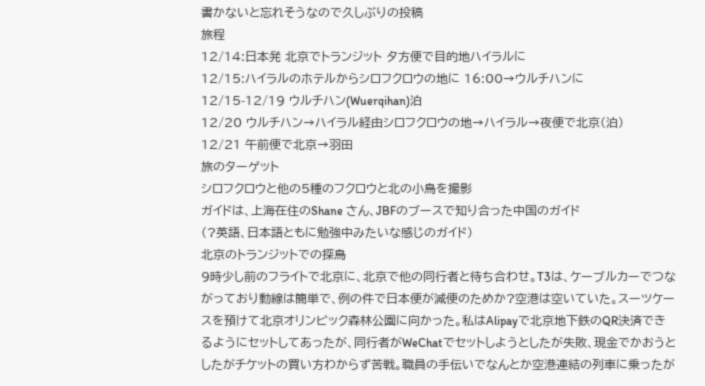書かないと忘れそうなので久しぶりの投稿
旅程
12/14:日本発 北京でトランジット 夕方便で目的地ハイラルに
12/15:ハイラルのホテルからシロフクロウの地に 16:00→ウルチハンに
12/15-12/19 ウルチハン(Wuerqihan)泊
12/20 ウルチハン→ハイラル経由シロフクロウの地→ハイラル→夜便で北京(泊)
12/21 午前便で北京→羽田
旅のターゲット
シロフクロウと他の5種のフクロウと北の小鳥を撮影
ガイドは、上海在住のShane さん、JBFのブースで知り合った中国のガイド
(?英語、日本語ともに勉強中みたいな感じのガイド)
北京のトランジットでの探鳥
9時少し前のフライトで北京に、北京で他の同行者と待ち合わせ。T3は、ケーブルカーでつながっており動線は簡単で、例の件で日本便が減便のためか?空港は空いていた。スーツケースを預けて北京オリンピック森林公園に向かった。私はAlipayで北京地下鉄のQR決済できるようにセットしてあったが、同行者がWeChatでセットしようとしたが失敗、現金でかおうとしたがチケットの買い方わからず苦戦。職員の手伝いでなんとか空港連結の列車に乗ったが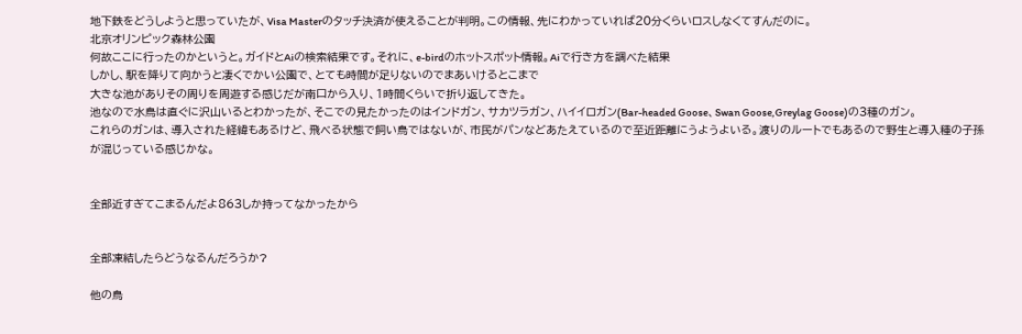地下鉄をどうしようと思っていたが、Visa Masterのタッチ決済が使えることが判明。この情報、先にわかっていれば20分くらいロスしなくてすんだのに。
北京オリンピック森林公園
何故ここに行ったのかというと。ガイドとAiの検索結果です。それに、e-birdのホットスポット情報。Aiで行き方を調べた結果
しかし、駅を降りて向かうと凄くでかい公園で、とても時間が足りないのでまあいけるとこまで
大きな池がありその周りを周遊する感じだが南口から入り、1時間くらいで折り返してきた。
池なので水鳥は直ぐに沢山いるとわかったが、そこでの見たかったのはインドガン、サカツラガン、ハイイロガン(Bar-headed Goose、Swan Goose,Greylag Goose)の3種のガン。
これらのガンは、導入された経緯もあるけど、飛べる状態で飼い鳥ではないが、市民がパンなどあたえているので至近距離にうようよいる。渡りのルートでもあるので野生と導入種の子孫が混じっている感じかな。


全部近すぎてこまるんだよ863しか持ってなかったから


全部凍結したらどうなるんだろうか?

他の鳥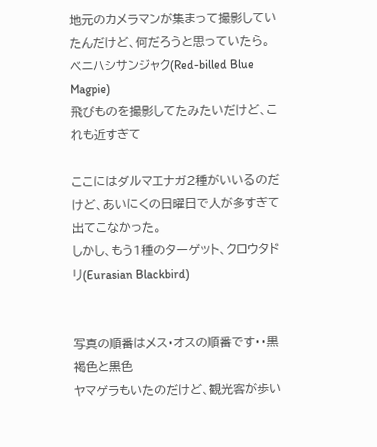地元のカメラマンが集まって撮影していたんだけど、何だろうと思っていたら。ベニハシサンジャク(Red-billed Blue Magpie)
飛びものを撮影してたみたいだけど、これも近すぎて

ここにはダルマエナガ2種がいいるのだけど、あいにくの日曜日で人が多すぎて出てこなかった。
しかし、もう1種のターゲット、クロウタドリ(Eurasian Blackbird)


写真の順番はメス・オスの順番です・・黒褐色と黒色
ヤマゲラもいたのだけど、観光客が歩い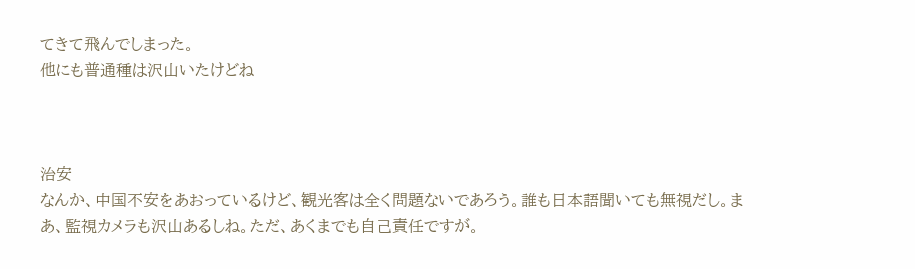てきて飛んでしまった。
他にも普通種は沢山いたけどね



治安
なんか、中国不安をあおっているけど、観光客は全く問題ないであろう。誰も日本語聞いても無視だし。まあ、監視カメラも沢山あるしね。ただ、あくまでも自己責任ですが。